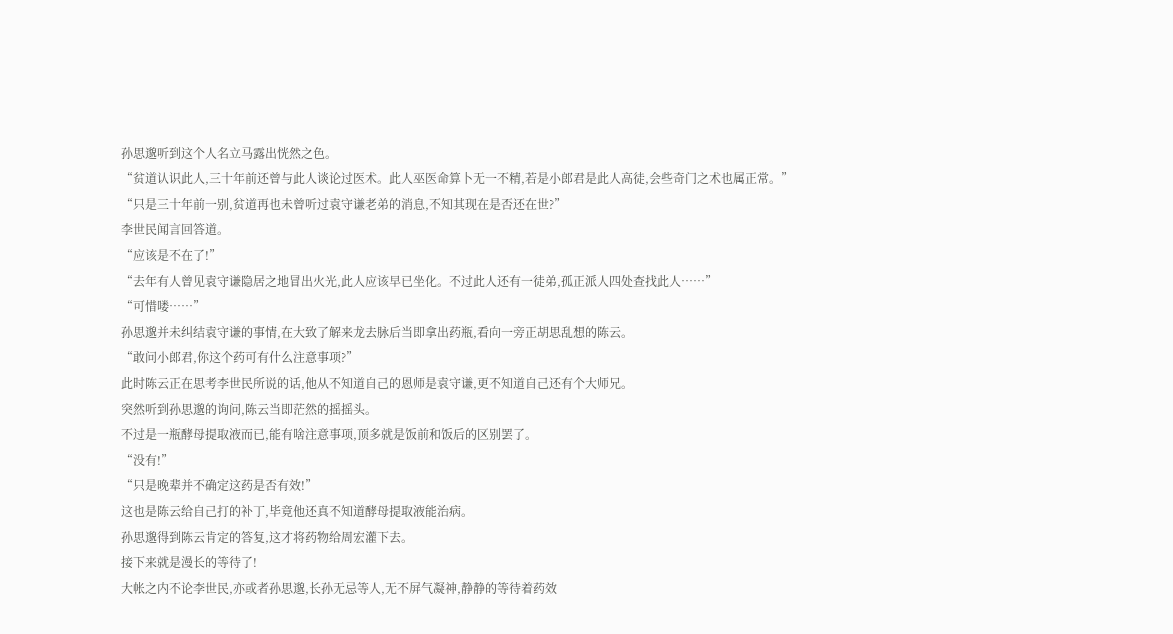孙思邈听到这个人名立马露出恍然之色。
“贫道认识此人,三十年前还曾与此人谈论过医术。此人巫医命算卜无一不精,若是小郎君是此人高徒,会些奇门之术也属正常。”
“只是三十年前一别,贫道再也未曾听过袁守谦老弟的消息,不知其现在是否还在世?”
李世民闻言回答道。
“应该是不在了!”
“去年有人曾见袁守谦隐居之地冒出火光,此人应该早已坐化。不过此人还有一徒弟,孤正派人四处查找此人……”
“可惜喽……”
孙思邈并未纠结袁守谦的事情,在大致了解来龙去脉后当即拿出药瓶,看向一旁正胡思乱想的陈云。
“敢问小郎君,你这个药可有什么注意事项?”
此时陈云正在思考李世民所说的话,他从不知道自己的恩师是袁守谦,更不知道自己还有个大师兄。
突然听到孙思邈的询问,陈云当即茫然的摇摇头。
不过是一瓶酵母提取液而已,能有啥注意事项,顶多就是饭前和饭后的区别罢了。
“没有!”
“只是晚辈并不确定这药是否有效!”
这也是陈云给自己打的补丁,毕竟他还真不知道酵母提取液能治病。
孙思邈得到陈云肯定的答复,这才将药物给周宏灌下去。
接下来就是漫长的等待了!
大帐之内不论李世民,亦或者孙思邈,长孙无忌等人,无不屏气凝神,静静的等待着药效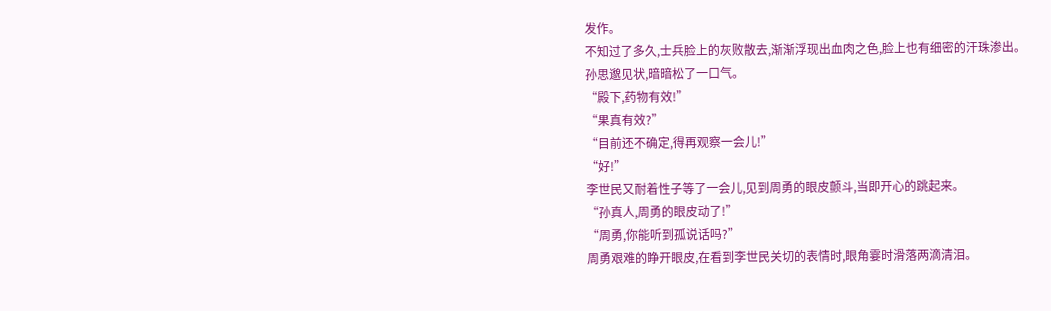发作。
不知过了多久,士兵脸上的灰败散去,渐渐浮现出血肉之色,脸上也有细密的汗珠渗出。
孙思邈见状,暗暗松了一口气。
“殿下,药物有效!”
“果真有效?”
“目前还不确定,得再观察一会儿!”
“好!”
李世民又耐着性子等了一会儿,见到周勇的眼皮颤斗,当即开心的跳起来。
“孙真人,周勇的眼皮动了!”
“周勇,你能听到孤说话吗?”
周勇艰难的睁开眼皮,在看到李世民关切的表情时,眼角霎时滑落两滴清泪。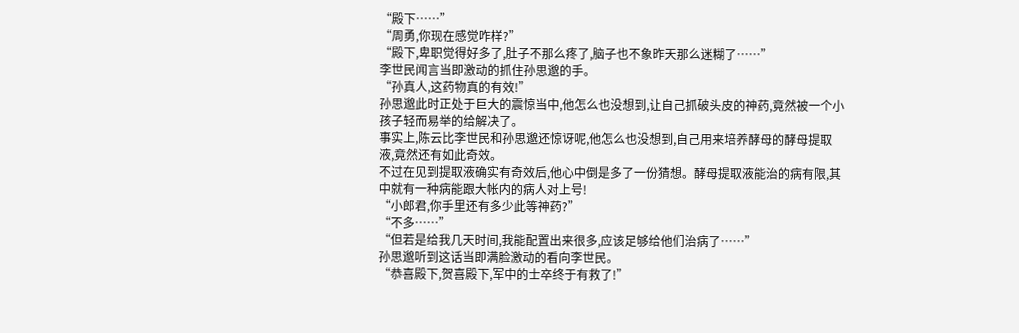“殿下……”
“周勇,你现在感觉咋样?”
“殿下,卑职觉得好多了,肚子不那么疼了,脑子也不象昨天那么迷糊了……”
李世民闻言当即激动的抓住孙思邈的手。
“孙真人,这药物真的有效!”
孙思邈此时正处于巨大的震惊当中,他怎么也没想到,让自己抓破头皮的神药,竟然被一个小孩子轻而易举的给解决了。
事实上,陈云比李世民和孙思邈还惊讶呢,他怎么也没想到,自己用来培养酵母的酵母提取液,竟然还有如此奇效。
不过在见到提取液确实有奇效后,他心中倒是多了一份猜想。酵母提取液能治的病有限,其中就有一种病能跟大帐内的病人对上号!
“小郎君,你手里还有多少此等神药?”
“不多……”
“但若是给我几天时间,我能配置出来很多,应该足够给他们治病了……”
孙思邈听到这话当即满脸激动的看向李世民。
“恭喜殿下,贺喜殿下,军中的士卒终于有救了!”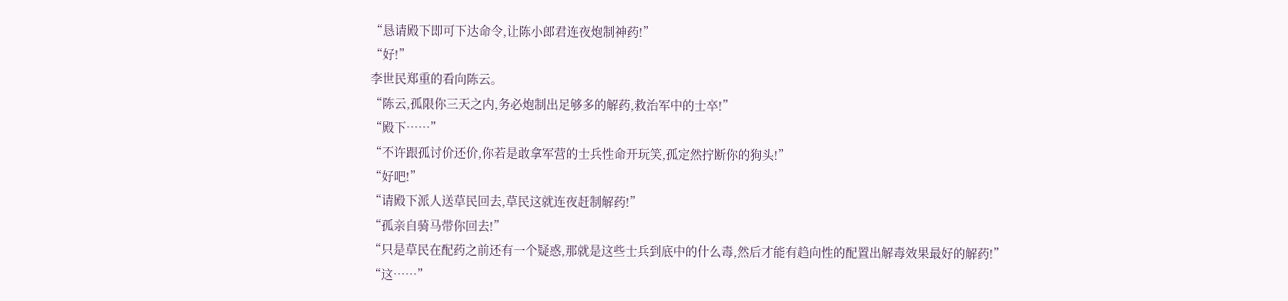“恳请殿下即可下达命令,让陈小郎君连夜炮制神药!”
“好!”
李世民郑重的看向陈云。
“陈云,孤限你三天之内,务必炮制出足够多的解药,救治军中的士卒!”
“殿下……”
“不许跟孤讨价还价,你若是敢拿军营的士兵性命开玩笑,孤定然拧断你的狗头!”
“好吧!”
“请殿下派人送草民回去,草民这就连夜赶制解药!”
“孤亲自骑马带你回去!”
“只是草民在配药之前还有一个疑惑,那就是这些士兵到底中的什么毒,然后才能有趋向性的配置出解毒效果最好的解药!”
“这……”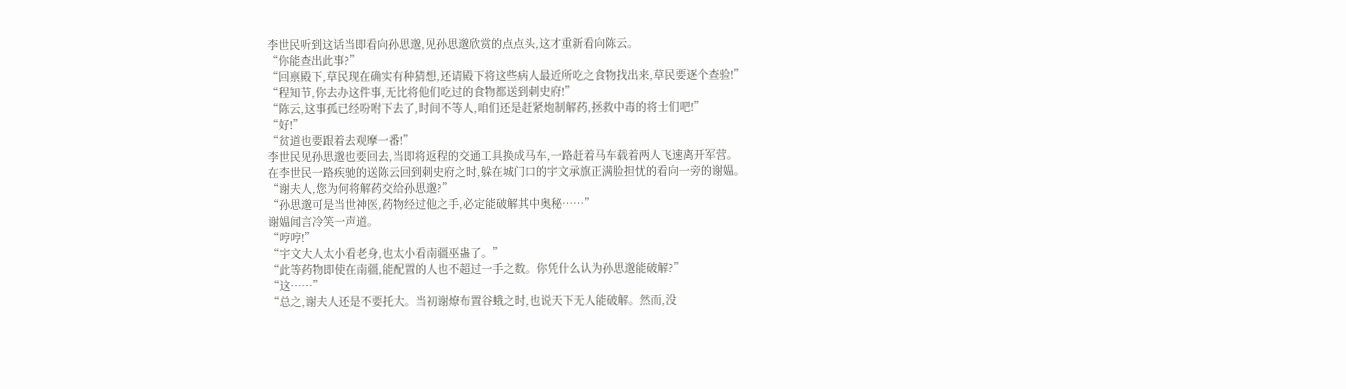李世民听到这话当即看向孙思邈,见孙思邈欣赏的点点头,这才重新看向陈云。
“你能查出此事?”
“回禀殿下,草民现在确实有种猜想,还请殿下将这些病人最近所吃之食物找出来,草民要逐个查验!”
“程知节,你去办这件事,无比将他们吃过的食物都送到刺史府!”
“陈云,这事孤已经吩咐下去了,时间不等人,咱们还是赶紧炮制解药,拯救中毒的将士们吧!”
“好!”
“贫道也要跟着去观摩一番!”
李世民见孙思邈也要回去,当即将返程的交通工具换成马车,一路赶着马车载着两人飞速离开军营。
在李世民一路疾驰的送陈云回到刺史府之时,躲在城门口的宇文承旗正满脸担忧的看向一旁的谢媪。
“谢夫人,您为何将解药交给孙思邈?”
“孙思邈可是当世神医,药物经过他之手,必定能破解其中奥秘……”
谢媪闻言冷笑一声道。
“哼哼!”
“宇文大人太小看老身,也太小看南疆巫蛊了。”
“此等药物即使在南疆,能配置的人也不超过一手之数。你凭什么认为孙思邈能破解?”
“这……”
“总之,谢夫人还是不要托大。当初谢燎布置谷蛾之时,也说天下无人能破解。然而,没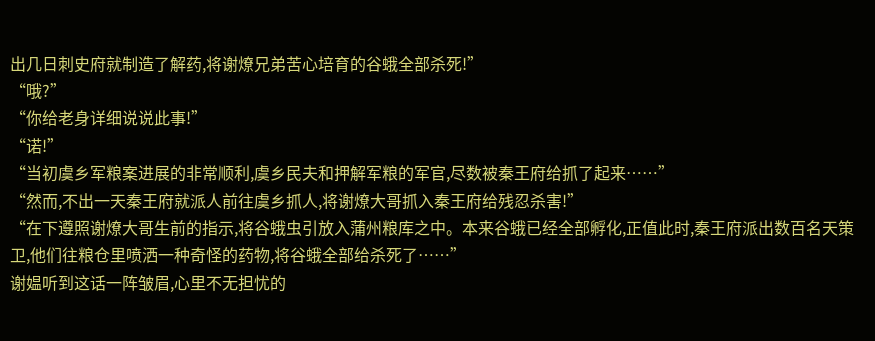出几日刺史府就制造了解药,将谢燎兄弟苦心培育的谷蛾全部杀死!”
“哦?”
“你给老身详细说说此事!”
“诺!”
“当初虞乡军粮案进展的非常顺利,虞乡民夫和押解军粮的军官,尽数被秦王府给抓了起来……”
“然而,不出一天秦王府就派人前往虞乡抓人,将谢燎大哥抓入秦王府给残忍杀害!”
“在下遵照谢燎大哥生前的指示,将谷蛾虫引放入蒲州粮库之中。本来谷蛾已经全部孵化,正值此时,秦王府派出数百名天策卫,他们往粮仓里喷洒一种奇怪的药物,将谷蛾全部给杀死了……”
谢媪听到这话一阵皱眉,心里不无担忧的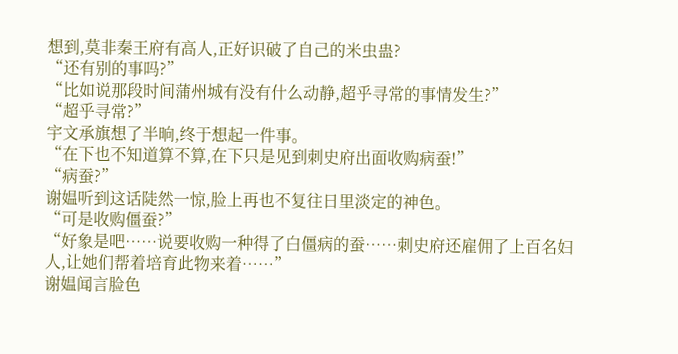想到,莫非秦王府有高人,正好识破了自己的米虫蛊?
“还有别的事吗?”
“比如说那段时间蒲州城有没有什么动静,超乎寻常的事情发生?”
“超乎寻常?”
宇文承旗想了半晌,终于想起一件事。
“在下也不知道算不算,在下只是见到刺史府出面收购病蚕!”
“病蚕?”
谢媪听到这话陡然一惊,脸上再也不复往日里淡定的神色。
“可是收购僵蚕?”
“好象是吧……说要收购一种得了白僵病的蚕……刺史府还雇佣了上百名妇人,让她们帮着培育此物来着……”
谢媪闻言脸色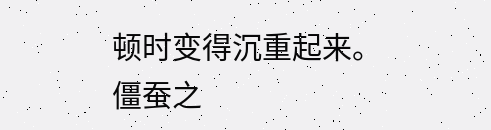顿时变得沉重起来。
僵蚕之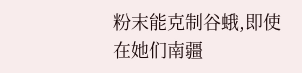粉末能克制谷蛾,即使在她们南疆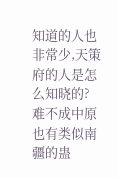知道的人也非常少,天策府的人是怎么知晓的?
难不成中原也有类似南疆的蛊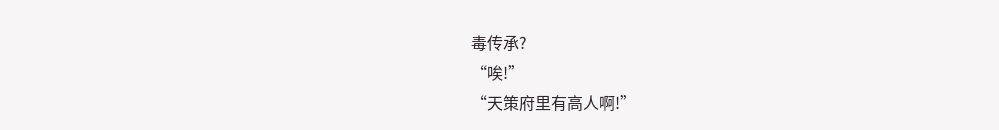毒传承?
“唉!”
“天策府里有高人啊!”